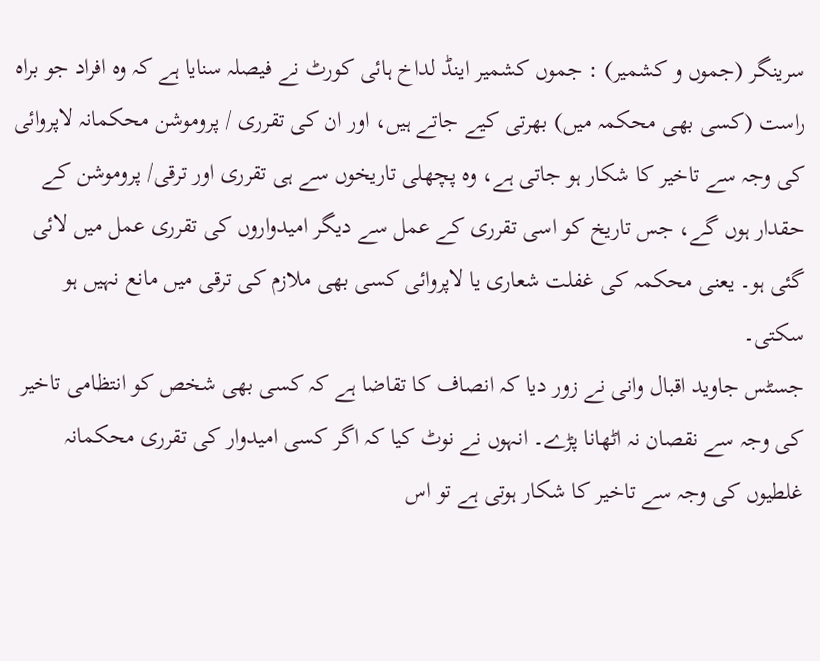سرینگر (جموں و کشمیر) : جموں کشمیر اینڈ لداخ ہائی کورٹ نے فیصلہ سنایا ہے کہ وہ افراد جو براہ راست (کسی بھی محکمہ میں) بھرتی کیے جاتے ہیں، اور ان کی تقرری / پروموشن محکمانہ لاپروائی کی وجہ سے تاخیر کا شکار ہو جاتی ہے، وہ پچھلی تاریخوں سے ہی تقرری اور ترقی/ پروموشن کے حقدار ہوں گے، جس تاریخ کو اسی تقرری کے عمل سے دیگر امیدواروں کی تقرری عمل میں لائی گئی ہو۔ یعنی محکمہ کی غفلت شعاری یا لاپروائی کسی بھی ملازم کی ترقی میں مانع نہیں ہو سکتی۔
جسٹس جاوید اقبال وانی نے زور دیا کہ انصاف کا تقاضا ہے کہ کسی بھی شخص کو انتظامی تاخیر کی وجہ سے نقصان نہ اٹھانا پڑے۔ انہوں نے نوٹ کیا کہ اگر کسی امیدوار کی تقرری محکمانہ غلطیوں کی وجہ سے تاخیر کا شکار ہوتی ہے تو اس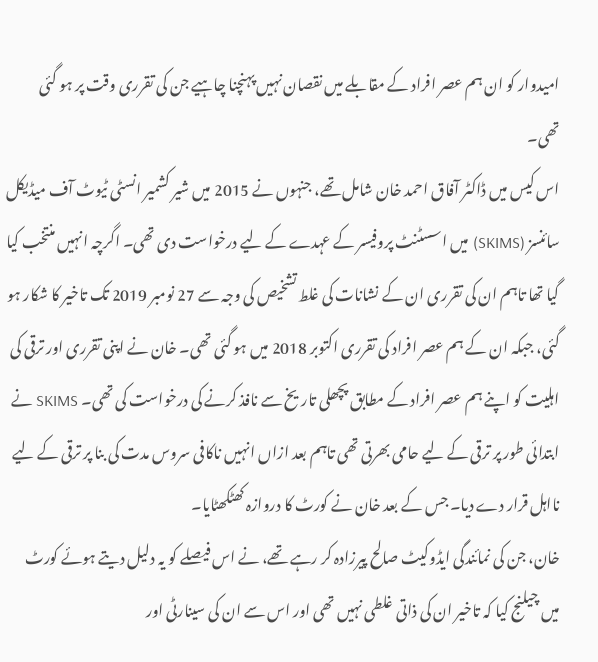امیدوار کو ان ہم عصر افراد کے مقابلے میں نقصان نہیں پہنچنا چاہیے جن کی تقرری وقت پر ہو گئی تھی۔
اس کیس میں ڈاکٹر آفاق احمد خان شامل تھے، جنہوں نے 2015 میں شیر کشمیر انسٹی ٹیوٹ آف میڈیکل سائنسز (SKIMS) میں اسسٹنٹ پروفیسر کے عہدے کے لیے درخواست دی تھی۔ اگرچہ انہیں منتخب کیا گیا تھا تاہم ان کی تقرری ان کے نشانات کی غلط تشخیص کی وجہ سے 27 نومبر 2019 تک تاخیر کا شکار ہو گئی، جبکہ ان کے ہم عصر افراد کی تقرری اکتوبر 2018 میں ہو گئی تھی۔ خان نے اپنی تقرری اور ترقی کی اہلیت کو اپنے ہم عصر افراد کے مطابق پچھلی تاریخ سے نافذ کرنے کی درخواست کی تھی۔ SKIMS نے ابتدائی طور پر ترقی کے لیے حامی بھرتی تھی تاہم بعد ازاں انہیں ناکافی سروس مدت کی بنا پر ترقی کے لیے نااہل قرار دے دیا۔ جس کے بعد خان نے کورٹ کا دروازہ کھٹکھٹایا۔
خان، جن کی نمائندگی ایڈوکیٹ صالح پیرزادہ کر رہے تھے، نے اس فیصلے کو یہ دلیل دیتے ہوئے کورٹ میں چیلنج کیا کہ تاخیر ان کی ذاتی غلطی نہیں تھی اور اس سے ان کی سینارٹی اور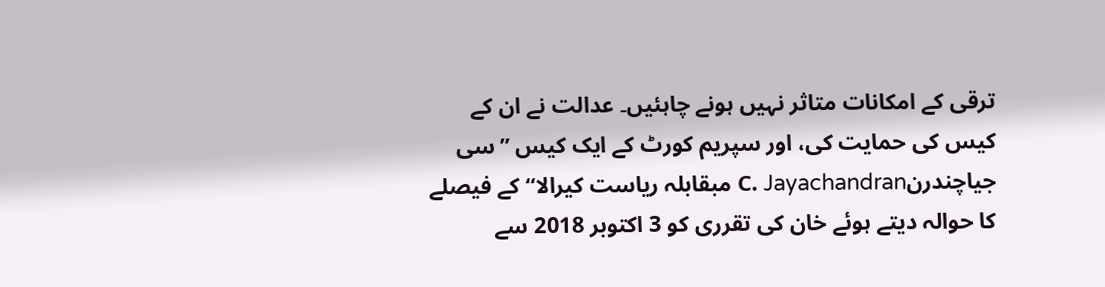ترقی کے امکانات متاثر نہیں ہونے چاہئیں۔ عدالت نے ان کے کیس کی حمایت کی، اور سپریم کورٹ کے ایک کیس ’’سی جیاچندرنC. Jayachandran مبقابلہ ریاست کیرالا‘‘ کے فیصلے کا حوالہ دیتے ہوئے خان کی تقرری کو 3 اکتوبر 2018 سے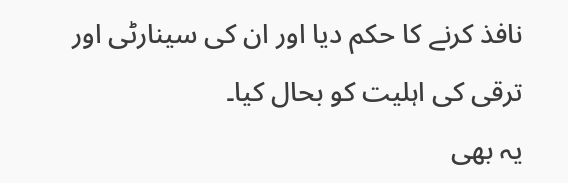نافذ کرنے کا حکم دیا اور ان کی سینارٹی اور ترقی کی اہلیت کو بحال کیا۔
یہ بھی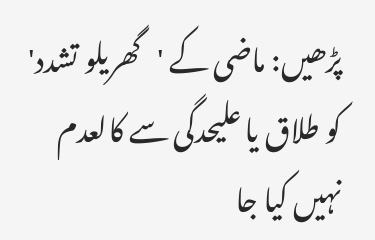پڑھیں: ماضی کے 'گھریلو تشدد' کو طلاق یا علیحدگی سے کالعدم نہیں کیا جا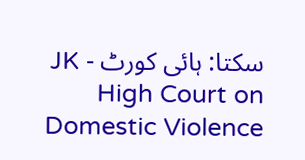سکتا: ہائی کورٹ - JK High Court on Domestic Violence